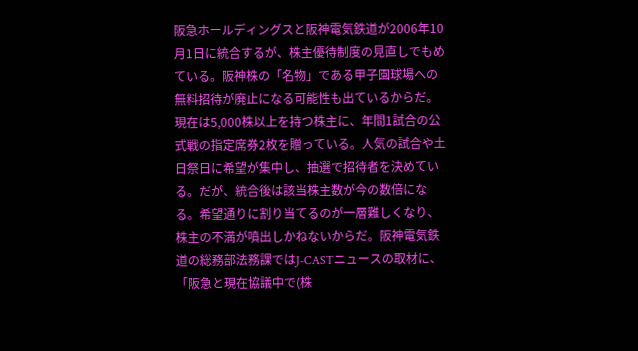阪急ホールディングスと阪神電気鉄道が2006年10月1日に統合するが、株主優待制度の見直しでもめている。阪神株の「名物」である甲子園球場への無料招待が廃止になる可能性も出ているからだ。現在は5,000株以上を持つ株主に、年間1試合の公式戦の指定席券2枚を贈っている。人気の試合や土日祭日に希望が集中し、抽選で招待者を決めている。だが、統合後は該当株主数が今の数倍になる。希望通りに割り当てるのが一層難しくなり、株主の不満が噴出しかねないからだ。阪神電気鉄道の総務部法務課ではJ-CASTニュースの取材に、
「阪急と現在協議中で(株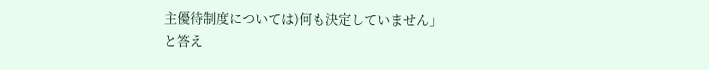主優待制度については)何も決定していません」
と答え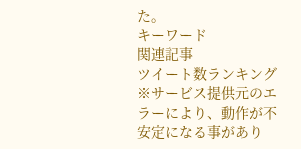た。
キーワード
関連記事
ツイート数ランキング
※サービス提供元のエラーにより、動作が不安定になる事があり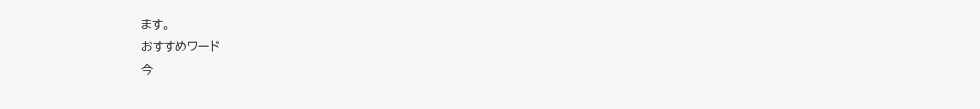ます。
おすすめワード
今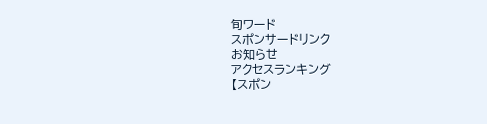旬ワード
スポンサードリンク
お知らせ
アクセスランキング
【スポン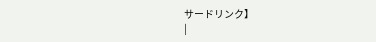サードリンク】
|